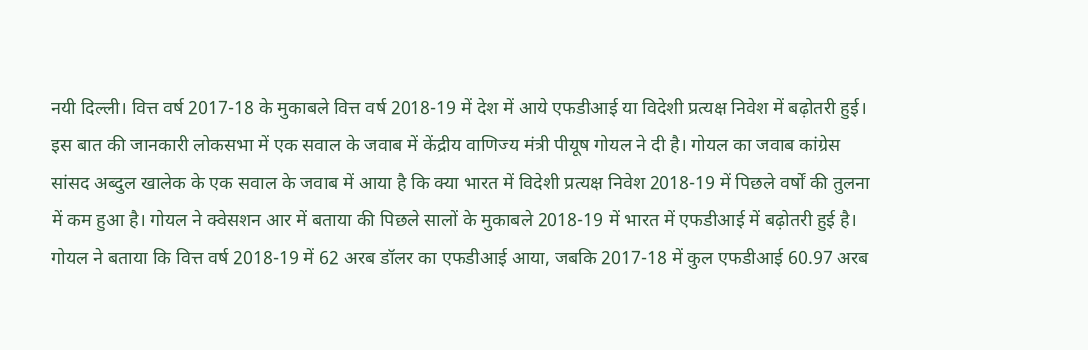नयी दिल्ली। वित्त वर्ष 2017-18 के मुकाबले वित्त वर्ष 2018-19 में देश में आये एफडीआई या विदेशी प्रत्यक्ष निवेश में बढ़ोतरी हुई। इस बात की जानकारी लोकसभा में एक सवाल के जवाब में केंद्रीय वाणिज्य मंत्री पीयूष गोयल ने दी है। गोयल का जवाब कांग्रेस सांसद अब्दुल खालेक के एक सवाल के जवाब में आया है कि क्या भारत में विदेशी प्रत्यक्ष निवेश 2018-19 में पिछले वर्षों की तुलना में कम हुआ है। गोयल ने क्वेसशन आर में बताया की पिछले सालों के मुकाबले 2018-19 में भारत में एफडीआई में बढ़ोतरी हुई है। गोयल ने बताया कि वित्त वर्ष 2018-19 में 62 अरब डॉलर का एफडीआई आया, जबकि 2017-18 में कुल एफडीआई 60.97 अरब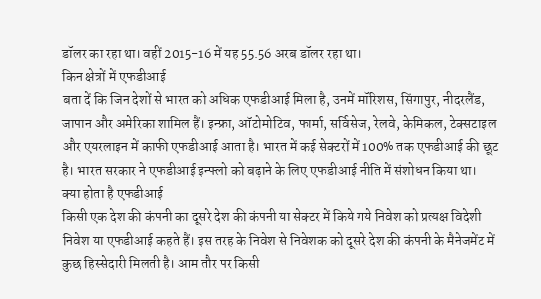डॉलर का रहा था। वहीं 2015-16 में यह 55.56 अरब डॉलर रहा था।
किन क्षेत्रों में एफडीआई
बता दें कि जिन देशों से भारत को अधिक एफडीआई मिला है, उनमें मॉरिशस, सिंगापुर, नीदरलैंड, जापान और अमेरिका शामिल हैं। इन्फ्रा, ऑटोमोटिव, फार्मा, सर्विसेज, रेलवे, केमिकल, टेक्सटाइल और एयरलाइन में काफी एफडीआई आता है। भारत में कई सेक्टरों में 100% तक एफडीआई की छूट है। भारत सरकार ने एफडीआई इन्फ्लो को बढ़ाने के लिए एफडीआई नीति में संशोधन किया था।
क्या होता है एफडीआई
किसी एक देश की कंपनी का दूसरे देश की कंपनी या सेक्टर में किये गये निवेश को प्रत्यक्ष विदेशी निवेश या एफडीआई कहते हैं। इस तरह के निवेश से निवेशक को दूसरे देश की कंपनी के मैनेजमेंट में कुछ हिस्सेदारी मिलती है। आम तौर पर किसी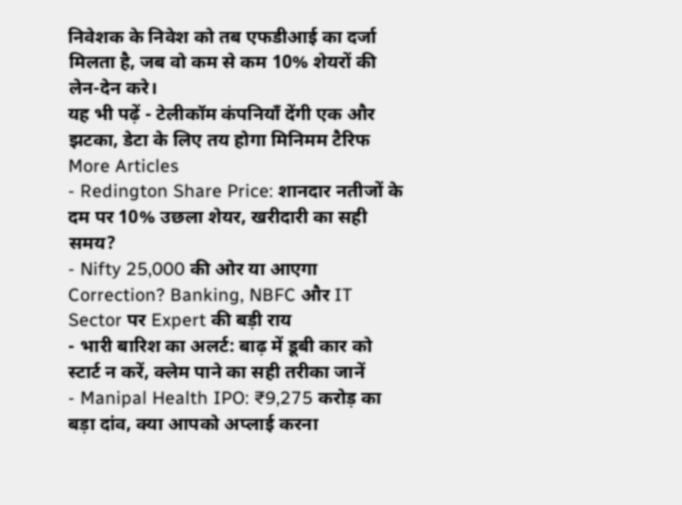निवेशक के निवेश को तब एफडीआई का दर्जा मिलता है, जब वो कम से कम 10% शेयरों की लेन-देन करे।
यह भी पढ़ें - टेलीकॉम कंपनियाँ देंगी एक और झटका, डेटा के लिए तय होगा मिनिमम टैरिफ
More Articles
- Redington Share Price: शानदार नतीजों के दम पर 10% उछला शेयर, खरीदारी का सही समय?
- Nifty 25,000 की ओर या आएगा Correction? Banking, NBFC और IT Sector पर Expert की बड़ी राय
- भारी बारिश का अलर्ट: बाढ़ में डूबी कार को स्टार्ट न करें, क्लेम पाने का सही तरीका जानें
- Manipal Health IPO: ₹9,275 करोड़ का बड़ा दांव, क्या आपको अप्लाई करना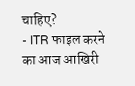चाहिए?
- ITR फाइल करने का आज आखिरी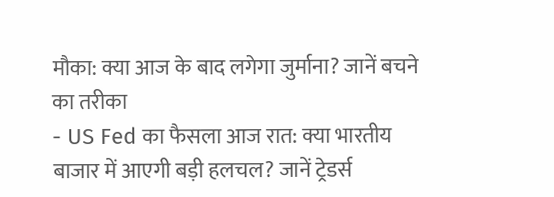मौका: क्या आज के बाद लगेगा जुर्माना? जानें बचने का तरीका
- US Fed का फैसला आज रात: क्या भारतीय बाजार में आएगी बड़ी हलचल? जानें ट्रेडर्स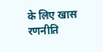के लिए खास रणनीति